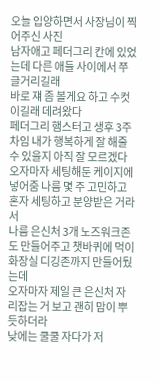오늘 입양하면서 사장님이 찍어주신 사진
남자애고 페더그리 칸에 있었는데 다른 애들 사이에서 쭈글거리길래
바로 쟤 좀 볼게요 하고 수컷이길래 데려왔다
페더그리 햄스터고 생후 3주차임 내가 행복하게 잘 해줄 수 있을지 아직 잘 모르겠다
오자마자 세팅해둔 케이지에 넣어줌 나름 몇 주 고민하고 혼자 세팅하고 분양받은 거라서
나름 은신처 3개 노즈워크존도 만들어주고 챗바퀴에 먹이 화장실 디깅존까지 만들어뒀는데
오자마자 제일 큰 은신처 자리잡는 거 보고 괜히 맘이 뿌듯하더라
낮에는 쿨쿨 자다가 저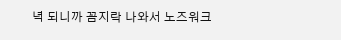녁 되니까 꼼지락 나와서 노즈워크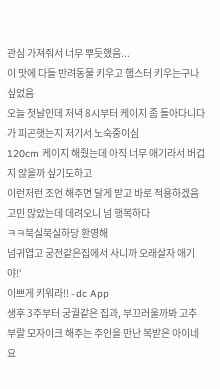관심 가져줘서 너무 뿌듯했음...
이 맛에 다들 반려동물 키우고 햄스터 키우는구나 싶었음
오늘 첫날인데 저녁 8시부터 케이지 좀 돌아다니다가 피곤햇는지 저기서 노숙중이심
120cm 케이지 해줬는데 아직 너무 애기라서 버겁지 않을까 싶기도하고
이런저런 조언 해주면 달게 받고 바로 적용하겠음
고민 많았는데 데려오니 넘 행복하다
ㅋㅋ북실북실하당 환영해
넘귀엽고 궁전같은집에서 사니까 오래살자 애기야!‘
이쁘게 키워라!! - dc App
생후 3주부터 궁궐같은 집과, 부끄러울까봐 고추 부랄 모자이크 해주는 주인을 만난 복받은 아이네요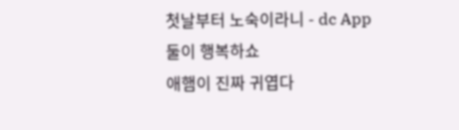첫날부터 노숙이라니 - dc App
둘이 행복하쇼
애햄이 진짜 귀엽다